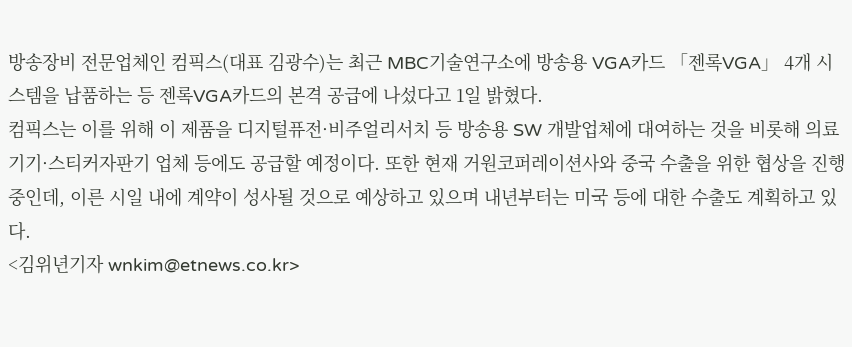방송장비 전문업체인 컴픽스(대표 김광수)는 최근 MBC기술연구소에 방송용 VGA카드 「젠록VGA」 4개 시스템을 납품하는 등 젠록VGA카드의 본격 공급에 나섰다고 1일 밝혔다.
컴픽스는 이를 위해 이 제품을 디지털퓨전·비주얼리서치 등 방송용 SW 개발업체에 대여하는 것을 비롯해 의료기기·스티커자판기 업체 등에도 공급할 예정이다. 또한 현재 거원코퍼레이션사와 중국 수출을 위한 협상을 진행중인데, 이른 시일 내에 계약이 성사될 것으로 예상하고 있으며 내년부터는 미국 등에 대한 수출도 계획하고 있다.
<김위년기자 wnkim@etnews.co.kr>